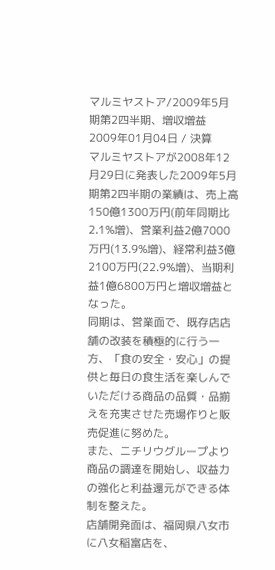マルミヤストア/2009年5月期第2四半期、増収増益
2009年01月04日 / 決算
マルミヤストアが2008年12月29日に発表した2009年5月期第2四半期の業績は、売上高150億1300万円(前年同期比2.1%増)、営業利益2億7000万円(13.9%増)、経常利益3億2100万円(22.9%増)、当期利益1億6800万円と増収増益となった。
同期は、営業面で、既存店店舗の改装を積極的に行う一方、「食の安全・安心」の提供と毎日の食生活を楽しんでいただける商品の品質・品揃えを充実させた売場作りと販売促進に努めた。
また、ニチリウグループより商品の調達を開始し、収益力の強化と利益還元ができる体制を整えた。
店舗開発面は、福岡県八女市に八女稲富店を、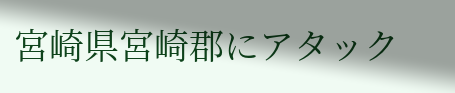宮崎県宮崎郡にアタック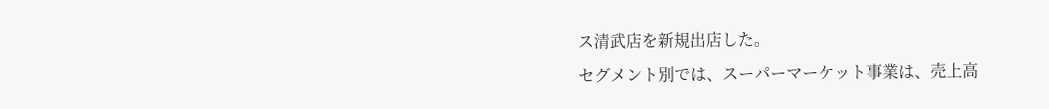ス清武店を新規出店した。
セグメント別では、スーパーマーケット事業は、売上高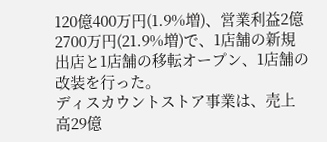120億400万円(1.9%増)、営業利益2億2700万円(21.9%増)で、1店舗の新規出店と1店舗の移転オープン、1店舗の改装を行った。
ディスカウントストア事業は、売上高29億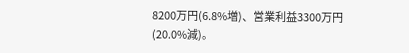8200万円(6.8%増)、営業利益3300万円(20.0%減)。